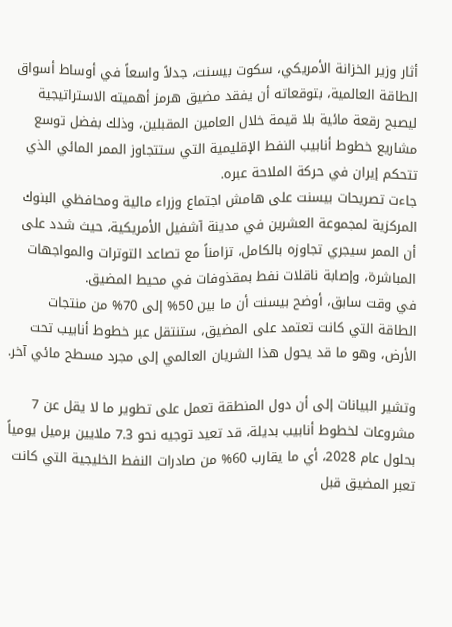أثار وزير الخزانة الأمريكي، سكوت بيسنت، جدلاً واسعاً في أوساط أسواق الطاقة العالمية، بتوقعاته أن يفقد مضيق هرمز أهميته الاستراتيجية ليصبح رقعة مائية بلا قيمة خلال العامين المقبلين، وذلك بفضل توسع مشاريع خطوط أنابيب النفط الإقليمية التي ستتجاوز الممر المائي الذي تتحكم إيران في حركة الملاحة عبره.
جاءت تصريحات بيسنت على هامش اجتماع وزراء مالية ومحافظي البنوك المركزية لمجموعة العشرين في مدينة آشفيل الأمريكية، حيث شدد على أن الممر سيجري تجاوزه بالكامل، تزامناً مع تصاعد التوترات والمواجهات المباشرة، وإصابة ناقلات نفط بمقذوفات في محيط المضيق.
في وقت سابق، أوضح بيسنت أن ما بين 50% إلى 70% من منتجات الطاقة التي كانت تعتمد على المضيق، ستنتقل عبر خطوط أنابيب تحت الأرض، وهو ما قد يحول هذا الشريان العالمي إلى مجرد مسطح مائي آخر.

وتشير البيانات إلى أن دول المنطقة تعمل على تطوير ما لا يقل عن 7 مشروعات لخطوط أنابيب بديلة، قد تعيد توجيه نحو 7.3 ملايين برميل يومياً بحلول عام 2028، أي ما يقارب 60% من صادرات النفط الخليجية التي كانت تعبر المضيق قبل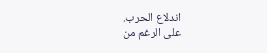اندلاع الحرب.
على الرغم من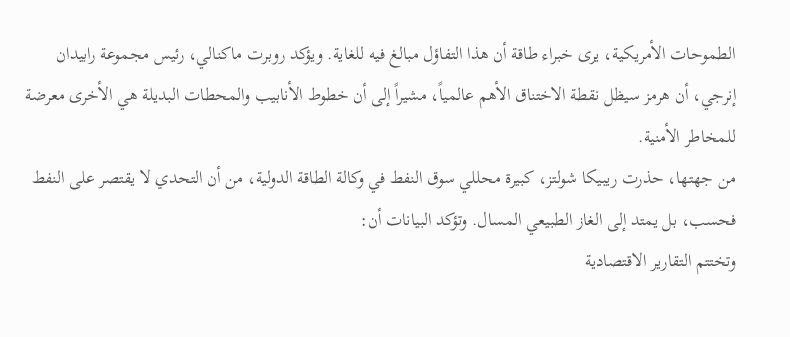الطموحات الأمريكية، يرى خبراء طاقة أن هذا التفاؤل مبالغ فيه للغاية. ويؤكد روبرت ماكنالي، رئيس مجموعة رابيدان إنرجي، أن هرمز سيظل نقطة الاختناق الأهم عالمياً، مشيراً إلى أن خطوط الأنابيب والمحطات البديلة هي الأخرى معرضة للمخاطر الأمنية.
من جهتها، حذرت ريبيكا شولتز، كبيرة محللي سوق النفط في وكالة الطاقة الدولية، من أن التحدي لا يقتصر على النفط فحسب، بل يمتد إلى الغاز الطبيعي المسال. وتؤكد البيانات أن:
وتختتم التقارير الاقتصادية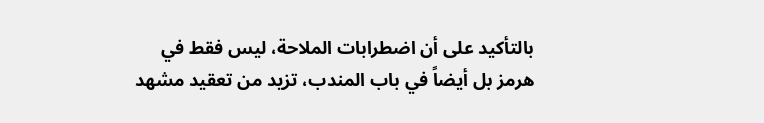بالتأكيد على أن اضطرابات الملاحة، ليس فقط في هرمز بل أيضاً في باب المندب، تزيد من تعقيد مشهد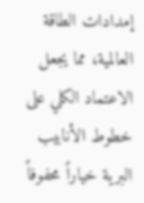إمدادات الطاقة العالمية، مما يجعل الاعتماد الكلي على خطوط الأنابيب البرية خياراً محفوفاً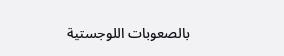بالصعوبات اللوجستية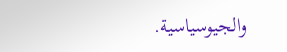والجيوسياسية.